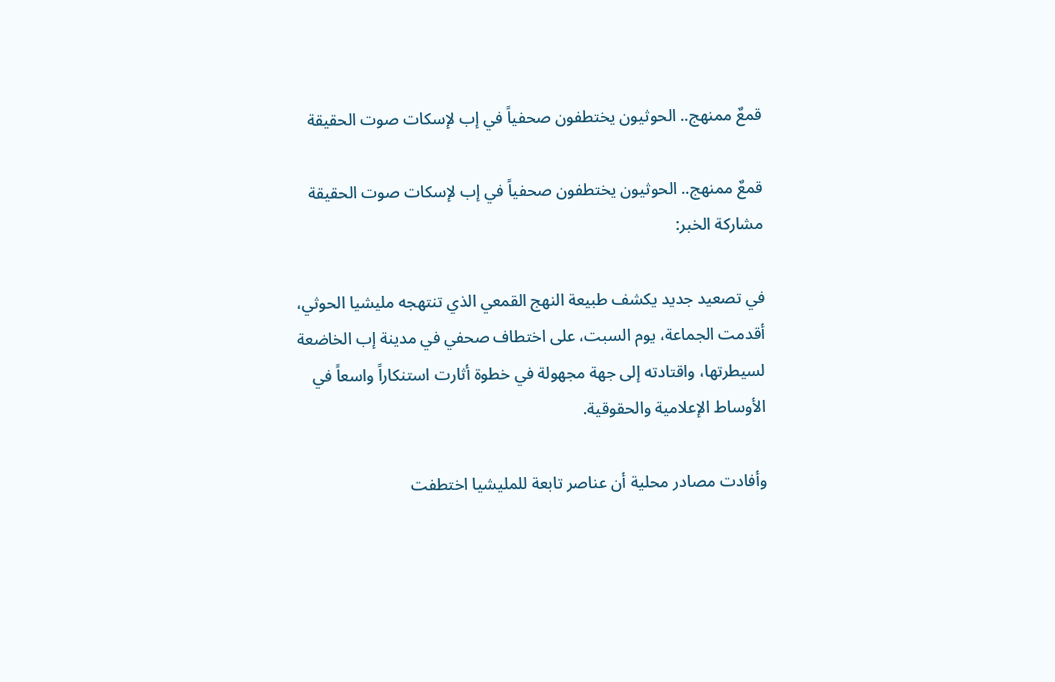قمعٌ ممنهج.. الحوثيون يختطفون صحفياً في إب لإسكات صوت الحقيقة

قمعٌ ممنهج.. الحوثيون يختطفون صحفياً في إب لإسكات صوت الحقيقة
مشاركة الخبر:

في تصعيد جديد يكشف طبيعة النهج القمعي الذي تنتهجه مليشيا الحوثي، أقدمت الجماعة، يوم السبت، على اختطاف صحفي في مدينة إب الخاضعة لسيطرتها، واقتادته إلى جهة مجهولة في خطوة أثارت استنكاراً واسعاً في الأوساط الإعلامية والحقوقية.

وأفادت مصادر محلية أن عناصر تابعة للمليشيا اختطفت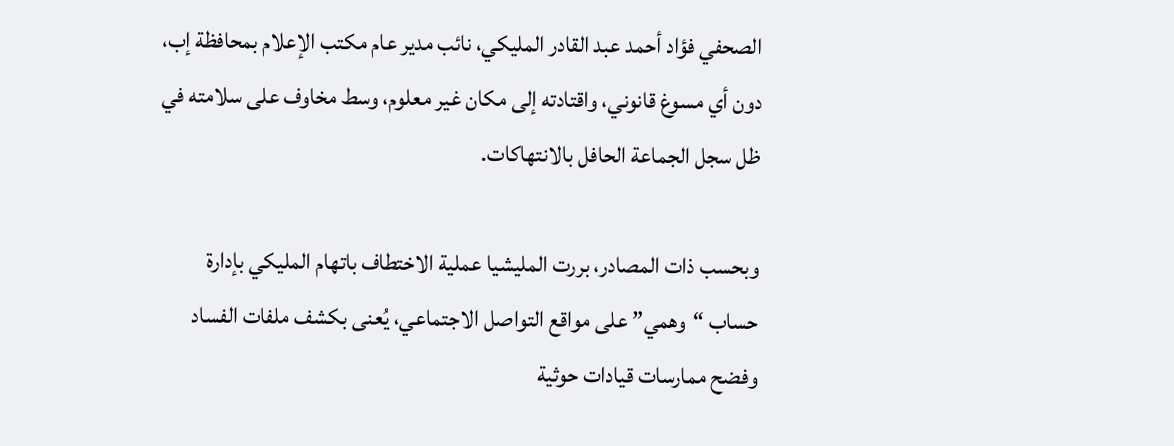الصحفي فؤاد أحمد عبد القادر المليكي، نائب مدير عام مكتب الإعلام بمحافظة إب، دون أي مسوغ قانوني، واقتادته إلى مكان غير معلوم، وسط مخاوف على سلامته في ظل سجل الجماعة الحافل بالانتهاكات.

وبحسب ذات المصادر، بررت المليشيا عملية الاختطاف باتهام المليكي بإدارة حساب “وهمي” على مواقع التواصل الاجتماعي، يُعنى بكشف ملفات الفساد وفضح ممارسات قيادات حوثية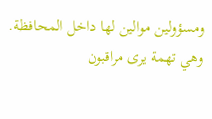ومسؤولين موالين لها داخل المحافظة. وهي تهمة يرى مراقبون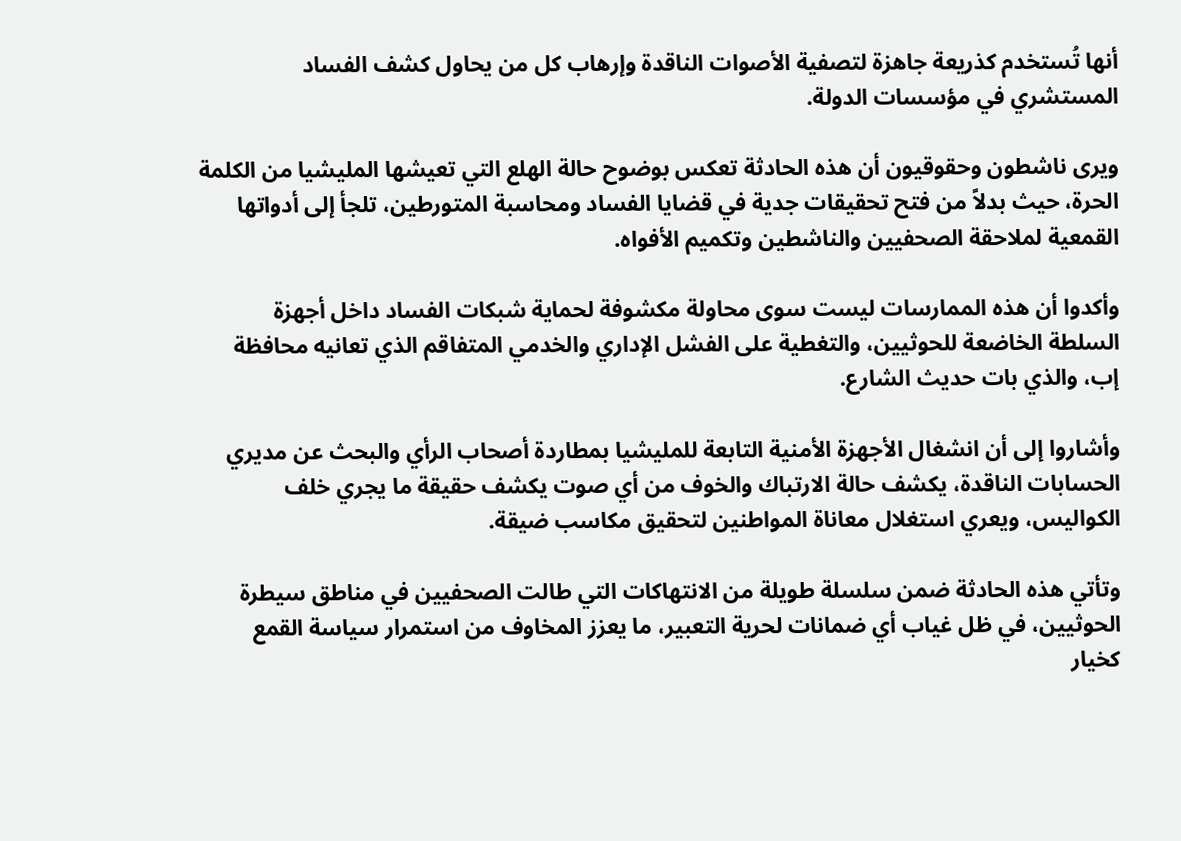أنها تُستخدم كذريعة جاهزة لتصفية الأصوات الناقدة وإرهاب كل من يحاول كشف الفساد المستشري في مؤسسات الدولة.

ويرى ناشطون وحقوقيون أن هذه الحادثة تعكس بوضوح حالة الهلع التي تعيشها المليشيا من الكلمة الحرة، حيث بدلاً من فتح تحقيقات جدية في قضايا الفساد ومحاسبة المتورطين، تلجأ إلى أدواتها القمعية لملاحقة الصحفيين والناشطين وتكميم الأفواه.

وأكدوا أن هذه الممارسات ليست سوى محاولة مكشوفة لحماية شبكات الفساد داخل أجهزة السلطة الخاضعة للحوثيين، والتغطية على الفشل الإداري والخدمي المتفاقم الذي تعانيه محافظة إب، والذي بات حديث الشارع.

وأشاروا إلى أن انشغال الأجهزة الأمنية التابعة للمليشيا بمطاردة أصحاب الرأي والبحث عن مديري الحسابات الناقدة، يكشف حالة الارتباك والخوف من أي صوت يكشف حقيقة ما يجري خلف الكواليس، ويعري استغلال معاناة المواطنين لتحقيق مكاسب ضيقة.

وتأتي هذه الحادثة ضمن سلسلة طويلة من الانتهاكات التي طالت الصحفيين في مناطق سيطرة الحوثيين، في ظل غياب أي ضمانات لحرية التعبير، ما يعزز المخاوف من استمرار سياسة القمع كخيار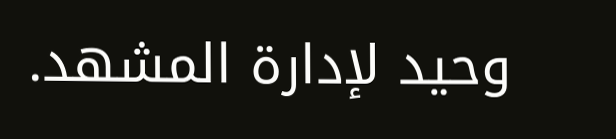وحيد لإدارة المشهد.